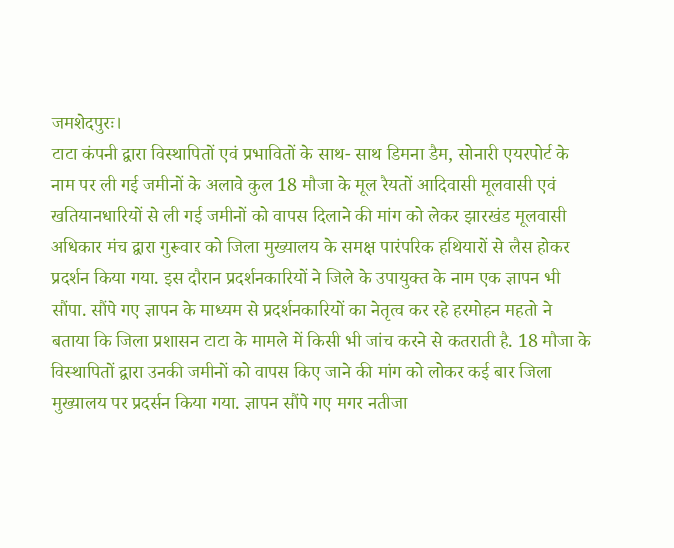जमशेदपुरः।
टाटा कंपनी द्वारा विस्थापितों एवं प्रभावितों के साथ- साथ डिमना डैम, सोनारी एयरपोर्ट के नाम पर ली गई जमीनों के अलावे कुल 18 मौजा के मूल रैयतों आदिवासी मूलवासी एवं खतियानधारियों से ली गई जमीनों को वापस दिलाने की मांग को लेकर झारखंड मूलवासी अधिकार मंच द्वारा गुरूवार को जिला मुख्यालय के समक्ष पारंपरिक हथियारों से लैस होकर प्रदर्शन किया गया. इस दौरान प्रदर्शनकारियों ने जिले के उपायुक्त के नाम एक ज्ञापन भी सौंपा. सौंपे गए ज्ञापन के माध्यम से प्रदर्शनकारियों का नेतृत्व कर रहे हरमोहन महतो ने बताया कि जिला प्रशासन टाटा के मामले में किसी भी जांच करने से कतराती है. 18 मौजा के विस्थापितों द्वारा उनकी जमीनों को वापस किए जाने की मांग को लोकर कई बार जिला मुख्यालय पर प्रदर्सन किया गया. ज्ञापन सौंपे गए मगर नतीजा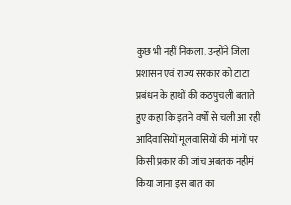कुछ भी नहीं निकला. उन्होंने जिला प्रशासन एवं राज्य सरकार को टाटा प्रबंधन के हाथों की कठपुचली बताते हुए कहा कि इतने वर्षों से चली आ रही आदिवासियों मूलवासियों की मांगों पर किसी प्रकार की जांच अबतक नहीमं किया जाना इस बात का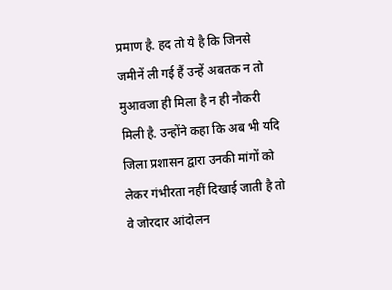प्रमाण है. हद तो ये है कि जिनसे जमीनें ली गई हैं उन्हें अबतक न तो मुआवजा ही मिला है न ही नौकरी मिली है. उन्होंने कहा कि अब भी यदि जिला प्रशासन द्वारा उनकी मांगों को लेकर गंभीरता नहीं दिखाई जाती है तो वे जोरदार आंदोलन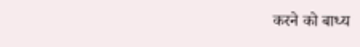करने को बाध्य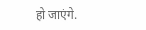हो जाएंगे.